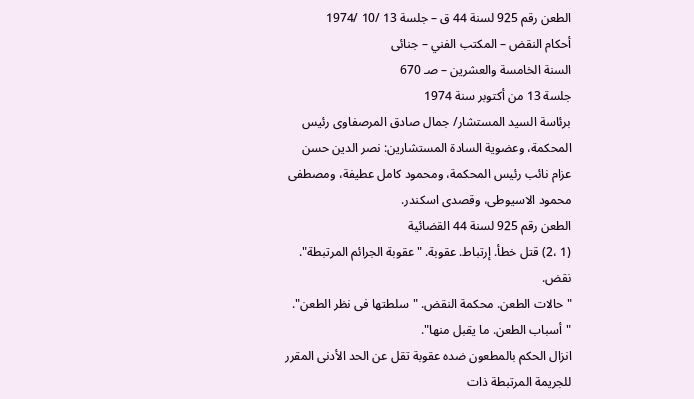الطعن رقم 925 لسنة 44 ق – جلسة 13 /10 /1974
أحكام النقض – المكتب الفني – جنائى
السنة الخامسة والعشرين – صـ 670
جلسة 13 من أكتوبر سنة 1974
برئاسة السيد المستشار/ جمال صادق المرصفاوى رئيس المحكمة، وعضوية السادة المستشارين: نصر الدين حسن عزام نائب رئيس المحكمة، ومحمود كامل عطيفة، ومصطفى محمود الاسيوطى، وقصدى اسكندر.
الطعن رقم 925 لسنة 44 القضائية
(1 ،2) قتل خطأ. إرتباط. عقوبة. "عقوبة الجرائم المرتبطة". نقض.
"حالات الطعن. محكمة النقض. "سلطتها فى نظر الطعن". "أسباب الطعن. ما يقبل منها".
انزال الحكم بالمطعون ضده عقوبة تقل عن الحد الأدنى المقرر للجريمة المرتبطة ذات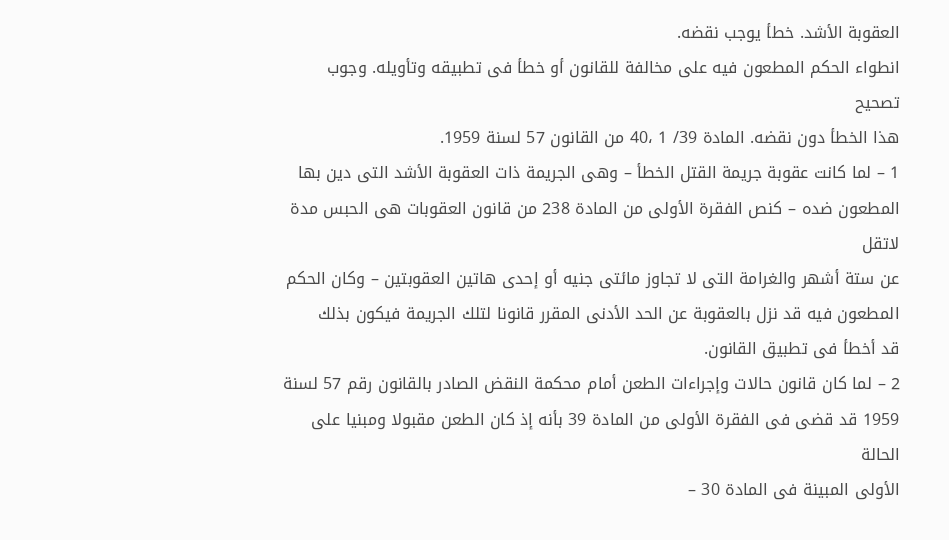العقوبة الأشد. خطأ يوجب نقضه.
انطواء الحكم المطعون فيه على مخالفة للقانون أو خطأ فى تطبيقه وتأويله. وجوب تصحيح
هذا الخطأ دون نقضه. المادة 39/ 1 ،40 من القانون 57 لسنة 1959.
1 – لما كانت عقوبة جريمة القتل الخطأ – وهى الجريمة ذات العقوبة الأشد التى دين بها
المطعون ضده – كنص الفقرة الأولى من المادة 238 من قانون العقوبات هى الحبس مدة لاتقل
عن ستة أشهر والغرامة التى لا تجاوز مائتى جنيه أو إحدى هاتين العقوبتين – وكان الحكم
المطعون فيه قد نزل بالعقوبة عن الحد الأدنى المقرر قانونا لتلك الجريمة فيكون بذلك
قد أخطأ فى تطبيق القانون.
2 – لما كان قانون حالات وإجراءات الطعن أمام محكمة النقض الصادر بالقانون رقم 57 لسنة
1959 قد قضى فى الفقرة الأولى من المادة 39 بأنه إذ كان الطعن مقبولا ومبنيا على الحالة
الأولى المبينة فى المادة 30 –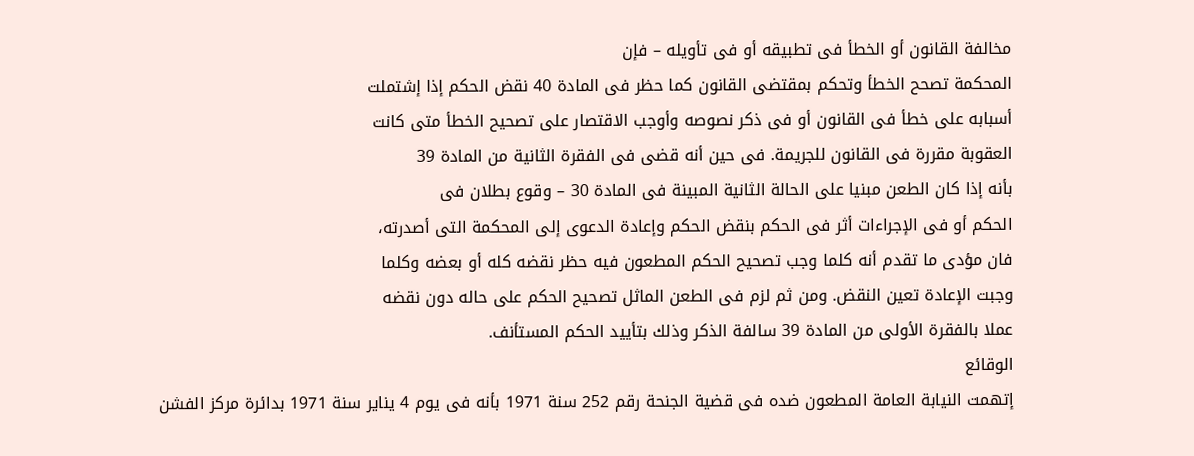مخالفة القانون أو الخطأ فى تطبيقه أو فى تأويله – فإن
المحكمة تصحح الخطأ وتحكم بمقتضى القانون كما حظر فى المادة 40 نقض الحكم إذا إشتملت
أسبابه على خطأ فى القانون أو فى ذكر نصوصه وأوجب الاقتصار على تصحيح الخطأ متى كانت
العقوبة مقررة فى القانون للجريمة. فى حين أنه قضى فى الفقرة الثانية من المادة 39
بأنه إذا كان الطعن مبنيا على الحالة الثانية المبينة فى المادة 30 – وقوع بطلان فى
الحكم أو فى الإجراءات أثر فى الحكم بنقض الحكم وإعادة الدعوى إلى المحكمة التى أصدرته،
فان مؤدى ما تقدم أنه كلما وجب تصحيح الحكم المطعون فيه حظر نقضه كله أو بعضه وكلما
وجبت الإعادة تعين النقض. ومن ثم لزم فى الطعن الماثل تصحيح الحكم على حاله دون نقضه
عملا بالفقرة الأولى من المادة 39 سالفة الذكر وذلك بتأييد الحكم المستأنف.
الوقائع
إتهمت النيابة العامة المطعون ضده فى قضية الجنحة رقم 252 سنة 1971 بأنه فى يوم 4 يناير سنة 1971 بدائرة مركز الفشن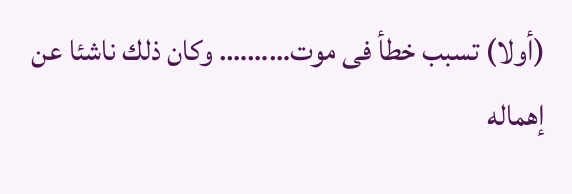(أولا) تسبب خطأ فى موت………. وكان ذلك ناشئا عن إهماله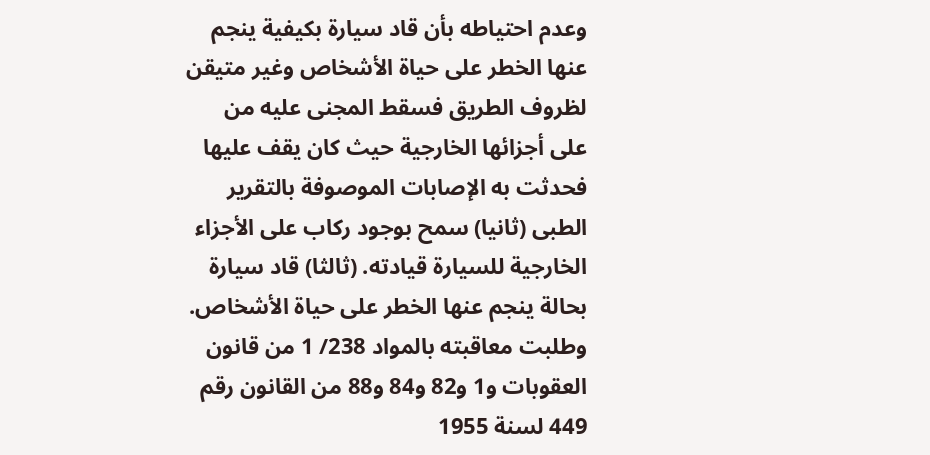وعدم احتياطه بأن قاد سيارة بكيفية ينجم عنها الخطر على حياة الأشخاص وغير متيقن لظروف الطريق فسقط المجنى عليه من على أجزائها الخارجية حيث كان يقف عليها فحدثت به الإصابات الموصوفة بالتقرير الطبى (ثانيا) سمح بوجود ركاب على الأجزاء الخارجية للسيارة قيادته. (ثالثا) قاد سيارة بحالة ينجم عنها الخطر على حياة الأشخاص. وطلبت معاقبته بالمواد 238/ 1 من قانون العقوبات و1 و82 و84 و88 من القانون رقم 449 لسنة 1955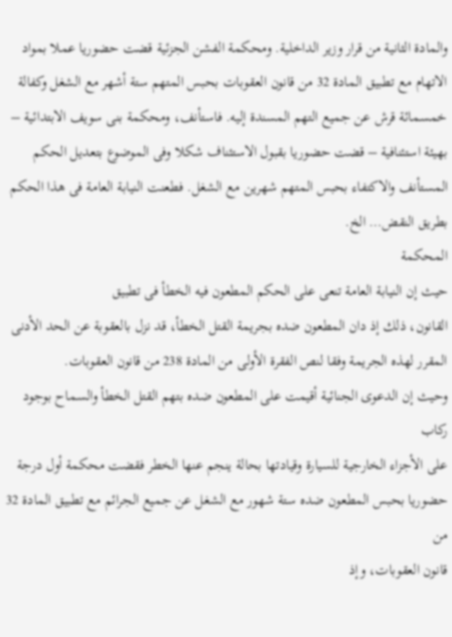والمادة الثانية من قرار وزير الداخلية. ومحكمة الفشن الجزئية قضت حضوريا عملا بمواد الاتهام مع تطبيق المادة 32 من قانون العقوبات بحبس المتهم ستة أشهر مع الشغل وكفالة خمسمائة قرش عن جميع التهم المسندة إليه. فاستأنف، ومحكمة بنى سويف الابتدائية – بهيئة استئنافية – قضت حضوريا بقبول الاستئناف شكلا وفى الموضوع بتعديل الحكم المستأنف والاكتفاء بحبس المتهم شهرين مع الشغل. فطعنت النيابة العامة فى هذا الحكم بطريق النقض… الخ.
المحكمة
حيث إن النيابة العامة تنعى على الحكم المطعون فيه الخطأ فى تطبيق
القانون، ذلك إذ دان المطعون ضده بجريمة القتل الخطأ، قد نزل بالعقوبة عن الحد الأدنى
المقرر لهذه الجريمة وفقا لنص الفقرة الأولى من المادة 238 من قانون العقوبات.
وحيث إن الدعوى الجنائية أقيمت على المطعون ضده بتهم القتل الخطأ والسماح بوجود ركاب
على الأجزاء الخارجية للسيارة وقيادتها بحالة ينجم عنها الخطر فقضت محكمة أول درجة
حضوريا بحبس المطعون ضده ستة شهور مع الشغل عن جميع الجرائم مع تطبيق المادة 32 من
قانون العقوبات، وإذ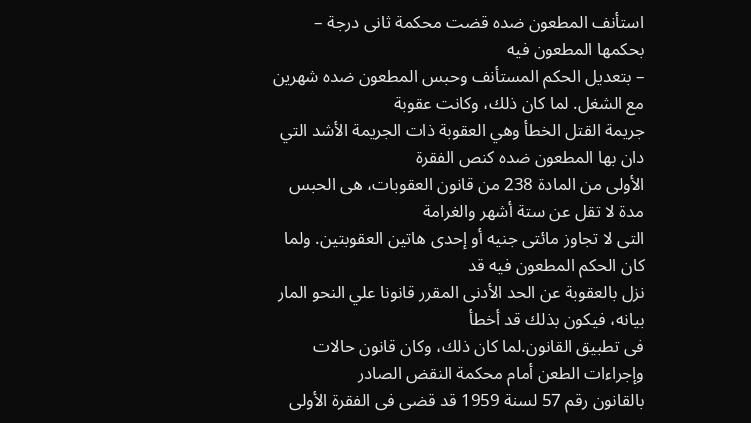استأنف المطعون ضده قضت محكمة ثانى درجة – بحكمها المطعون فيه
– بتعديل الحكم المستأنف وحبس المطعون ضده شهرين مع الشغل. لما كان ذلك، وكانت عقوبة
جريمة القتل الخطأ وهي العقوبة ذات الجريمة الأشد التي دان بها المطعون ضده كنص الفقرة
الأولى من المادة 238 من قانون العقوبات، هى الحبس مدة لا تقل عن ستة أشهر والغرامة
التى لا تجاوز مائتى جنيه أو إحدى هاتين العقوبتين. ولما كان الحكم المطعون فيه قد
نزل بالعقوبة عن الحد الأدنى المقرر قانونا علي النحو المار بيانه، فيكون بذلك قد أخطأ
فى تطبيق القانون.لما كان ذلك، وكان قانون حالات وإجراءات الطعن أمام محكمة النقض الصادر
بالقانون رقم 57 لسنة 1959 قد قضى فى الفقرة الأولى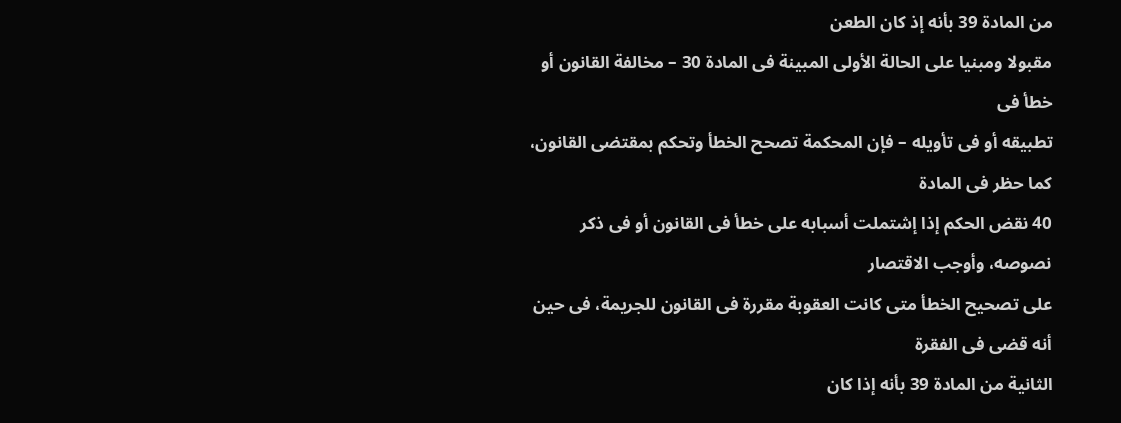من المادة 39 بأنه إذ كان الطعن
مقبولا ومبنيا على الحالة الأولى المبينة فى المادة 30 – مخالفة القانون أو خطأ فى
تطبيقه أو فى تأويله – فإن المحكمة تصحح الخطأ وتحكم بمقتضى القانون، كما حظر فى المادة
40 نقض الحكم إذا إشتملت أسبابه على خطأ فى القانون أو فى ذكر نصوصه، وأوجب الاقتصار
على تصحيح الخطأ متى كانت العقوبة مقررة فى القانون للجريمة، فى حين أنه قضى فى الفقرة
الثانية من المادة 39 بأنه إذا كان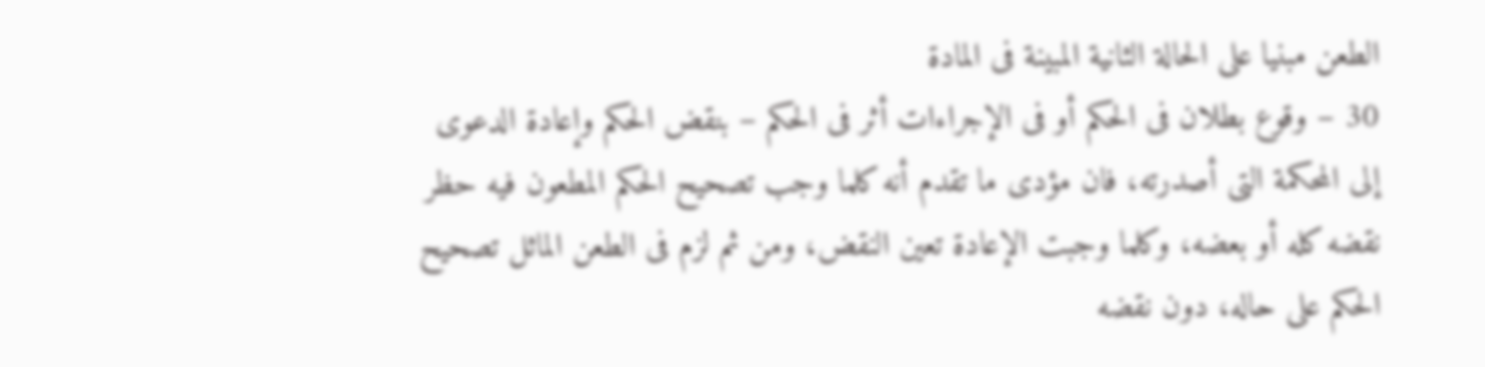الطعن مبنيا على الحالة الثانية المبينة فى المادة
30 – وقوع بطلان فى الحكم أو فى الإجراءات أثر فى الحكم – بنقض الحكم وإعادة الدعوى
إلى المحكمة التى أصدرته، فان مؤدى ما تقدم أنه كلما وجب تصحيح الحكم المطعون فيه حظر
نقضه كله أو بعضه، وكلما وجبت الإعادة تعين النقض، ومن ثم لزم فى الطعن الماثل تصحيح
الحكم على حاله، دون نقضه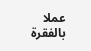عملا بالفقرة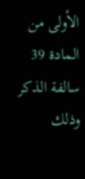الأولى من المادة 39 سالفة الذكر وذلك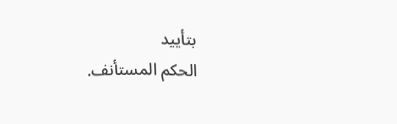بتأييد
الحكم المستأنف.